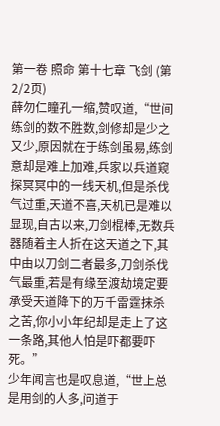第一卷 照命 第十七章 飞剑 (第2/2页)
薛勿仁瞳孔一缩,赞叹道,“世间练剑的数不胜数,剑修却是少之又少,原因就在于练剑虽易,练剑意却是难上加难,兵家以兵道窥探冥冥中的一线天机,但是杀伐气过重,天道不喜,天机已是难以显现,自古以来,刀剑棍棒,无数兵器随着主人折在这天道之下,其中由以刀剑二者最多,刀剑杀伐气最重,若是有缘至渡劫境定要承受天道降下的万千雷霆抹杀之苦,你小小年纪却是走上了这一条路,其他人怕是吓都要吓死。”
少年闻言也是叹息道,“世上总是用剑的人多,问道于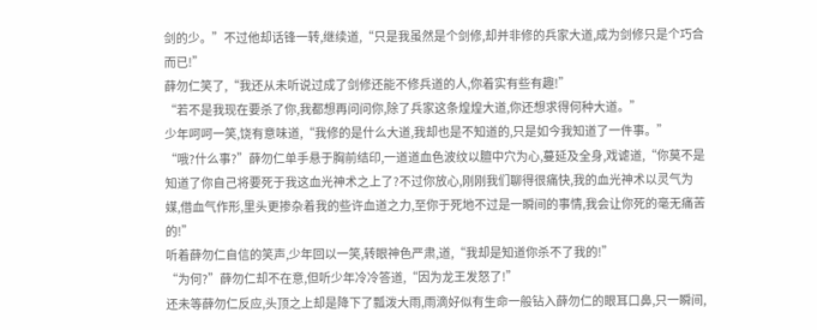剑的少。”不过他却话锋一转,继续道,“只是我虽然是个剑修,却并非修的兵家大道,成为剑修只是个巧合而已!”
薛勿仁笑了,“我还从未听说过成了剑修还能不修兵道的人,你着实有些有趣!”
“若不是我现在要杀了你,我都想再问问你,除了兵家这条煌煌大道,你还想求得何种大道。”
少年呵呵一笑,饶有意味道,“我修的是什么大道,我却也是不知道的,只是如今我知道了一件事。”
“哦?什么事?”薛勿仁单手悬于胸前结印,一道道血色波纹以膻中穴为心,蔓延及全身,戏谑道,“你莫不是知道了你自己将要死于我这血光神术之上了?不过你放心,刚刚我们聊得很痛快,我的血光神术以灵气为媒,借血气作形,里头更掺杂着我的些许血道之力,至你于死地不过是一瞬间的事情,我会让你死的毫无痛苦的!”
听着薛勿仁自信的笑声,少年回以一笑,转眼神色严肃,道,“我却是知道你杀不了我的!”
“为何?”薛勿仁却不在意,但听少年冷冷答道,“因为龙王发怒了!”
还未等薛勿仁反应,头顶之上却是降下了瓢泼大雨,雨滴好似有生命一般钻入薛勿仁的眼耳口鼻,只一瞬间,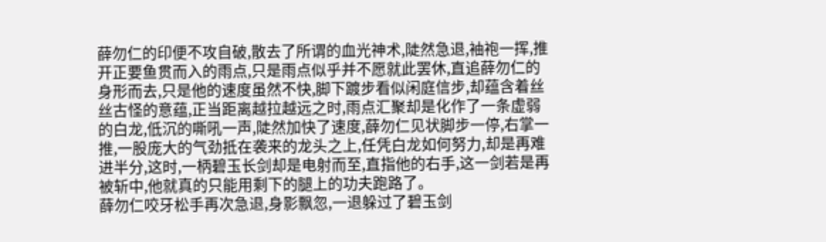薛勿仁的印便不攻自破,散去了所谓的血光神术,陡然急退,袖袍一挥,推开正要鱼贯而入的雨点,只是雨点似乎并不愿就此罢休,直追薛勿仁的身形而去,只是他的速度虽然不快,脚下踱步看似闲庭信步,却蕴含着丝丝古怪的意蕴,正当距离越拉越远之时,雨点汇聚却是化作了一条虚弱的白龙,低沉的嘶吼一声,陡然加快了速度,薛勿仁见状脚步一停,右掌一推,一股庞大的气劲抵在袭来的龙头之上,任凭白龙如何努力,却是再难进半分,这时,一柄碧玉长剑却是电射而至,直指他的右手,这一剑若是再被斩中,他就真的只能用剩下的腿上的功夫跑路了。
薛勿仁咬牙松手再次急退,身影飘忽,一退躲过了碧玉剑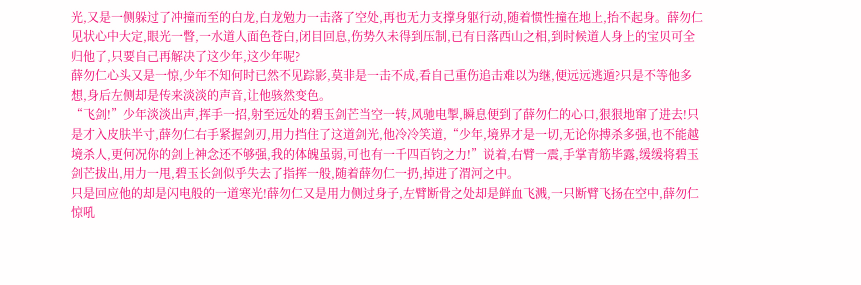光,又是一侧躲过了冲撞而至的白龙,白龙勉力一击落了空处,再也无力支撑身躯行动,随着惯性撞在地上,抬不起身。薛勿仁见状心中大定,眼光一瞥,一水道人面色苍白,闭目回息,伤势久未得到压制,已有日落西山之相,到时候道人身上的宝贝可全归他了,只要自己再解决了这少年,这少年呢?
薛勿仁心头又是一惊,少年不知何时已然不见踪影,莫非是一击不成,看自己重伤追击难以为继,便远远逃遁?只是不等他多想,身后左侧却是传来淡淡的声音,让他骇然变色。
“飞剑!”少年淡淡出声,挥手一招,射至远处的碧玉剑芒当空一转,风驰电掣,瞬息便到了薛勿仁的心口,狠狠地窜了进去!只是才入皮肤半寸,薛勿仁右手紧握剑刃,用力挡住了这道剑光,他冷冷笑道,“少年,境界才是一切,无论你搏杀多强,也不能越境杀人,更何况你的剑上神念还不够强,我的体魄虽弱,可也有一千四百钧之力!”说着,右臂一震,手掌青筋毕露,缓缓将碧玉剑芒拔出,用力一甩,碧玉长剑似乎失去了指挥一般,随着薛勿仁一扔,掉进了渭河之中。
只是回应他的却是闪电般的一道寒光!薛勿仁又是用力侧过身子,左臂断骨之处却是鲜血飞溅,一只断臂飞扬在空中,薛勿仁惊吼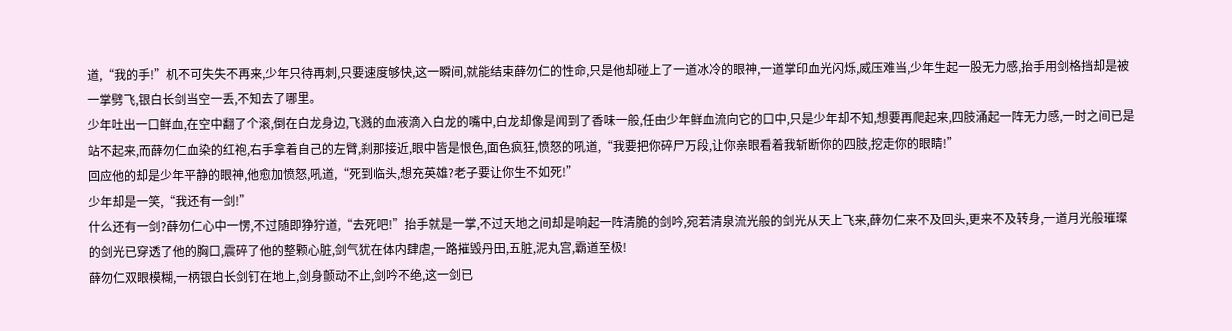道,“我的手!”机不可失失不再来,少年只待再刺,只要速度够快,这一瞬间,就能结束薛勿仁的性命,只是他却碰上了一道冰冷的眼神,一道掌印血光闪烁,威压难当,少年生起一股无力感,抬手用剑格挡却是被一掌劈飞,银白长剑当空一丢,不知去了哪里。
少年吐出一口鲜血,在空中翻了个滚,倒在白龙身边,飞溅的血液滴入白龙的嘴中,白龙却像是闻到了香味一般,任由少年鲜血流向它的口中,只是少年却不知,想要再爬起来,四肢涌起一阵无力感,一时之间已是站不起来,而薛勿仁血染的红袍,右手拿着自己的左臂,刹那接近,眼中皆是恨色,面色疯狂,愤怒的吼道,“我要把你碎尸万段,让你亲眼看着我斩断你的四肢,挖走你的眼睛!”
回应他的却是少年平静的眼神,他愈加愤怒,吼道,“死到临头,想充英雄?老子要让你生不如死!”
少年却是一笑,“我还有一剑!”
什么还有一剑?薛勿仁心中一愣,不过随即狰狞道,“去死吧!”抬手就是一掌,不过天地之间却是响起一阵清脆的剑吟,宛若清泉流光般的剑光从天上飞来,薛勿仁来不及回头,更来不及转身,一道月光般璀璨的剑光已穿透了他的胸口,震碎了他的整颗心脏,剑气犹在体内肆虐,一路摧毁丹田,五脏,泥丸宫,霸道至极!
薛勿仁双眼模糊,一柄银白长剑钉在地上,剑身颤动不止,剑吟不绝,这一剑已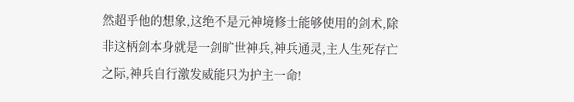然超乎他的想象,这绝不是元神境修士能够使用的剑术,除非这柄剑本身就是一剑旷世神兵,神兵通灵,主人生死存亡之际,神兵自行激发威能只为护主一命!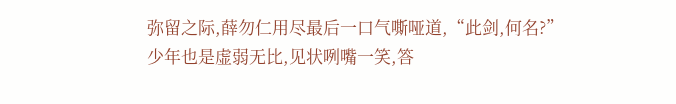弥留之际,薛勿仁用尽最后一口气嘶哑道,“此剑,何名?”
少年也是虚弱无比,见状咧嘴一笑,答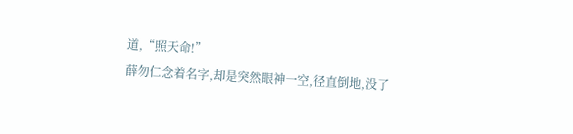道,“照天命!”
薛勿仁念着名字,却是突然眼神一空,径直倒地,没了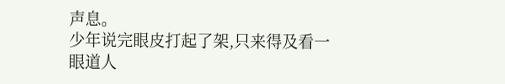声息。
少年说完眼皮打起了架,只来得及看一眼道人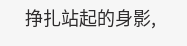挣扎站起的身影,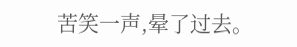苦笑一声,晕了过去。